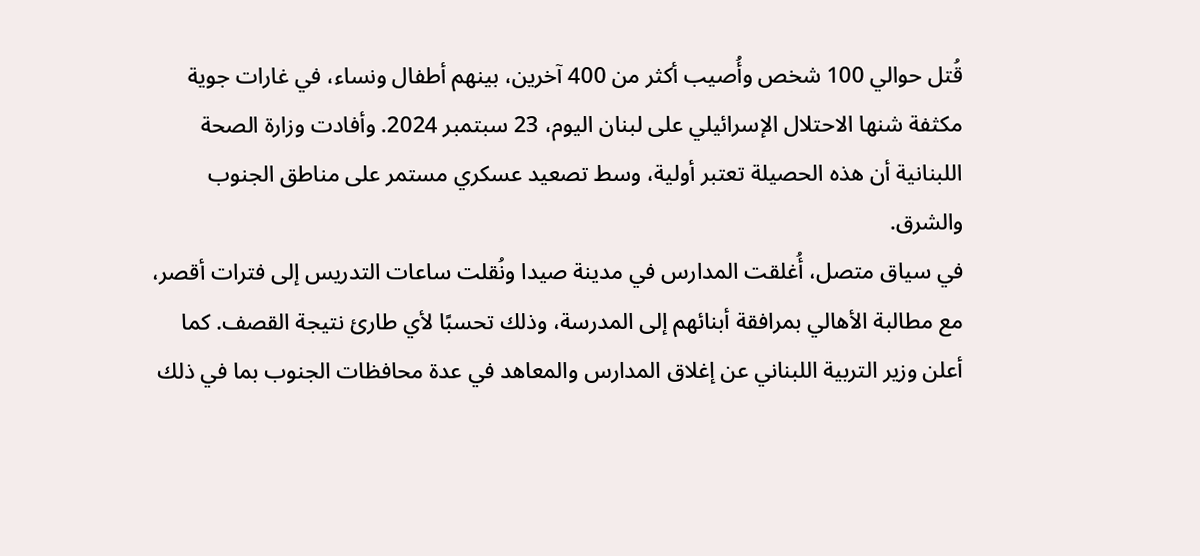قُتل حوالي 100 شخص وأُصيب أكثر من 400 آخرين، بينهم أطفال ونساء، في غارات جوية مكثفة شنها الاحتلال الإسرائيلي على لبنان اليوم، 23 سبتمبر 2024. وأفادت وزارة الصحة اللبنانية أن هذه الحصيلة تعتبر أولية، وسط تصعيد عسكري مستمر على مناطق الجنوب والشرق.
في سياق متصل، أُغلقت المدارس في مدينة صيدا ونُقلت ساعات التدريس إلى فترات أقصر، مع مطالبة الأهالي بمرافقة أبنائهم إلى المدرسة، وذلك تحسبًا لأي طارئ نتيجة القصف. كما أعلن وزير التربية اللبناني عن إغلاق المدارس والمعاهد في عدة محافظات الجنوب بما في ذلك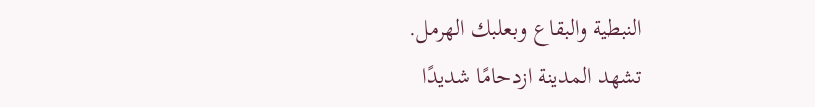النبطية والبقاع وبعلبك الهرمل.
تشهد المدينة ازدحامًا شديدًا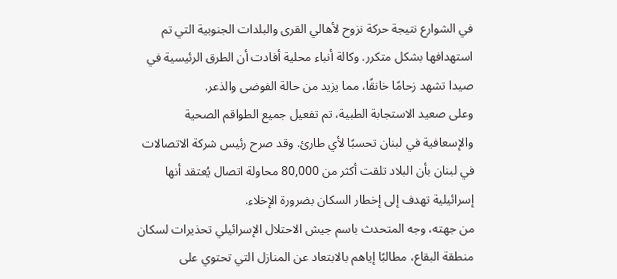في الشوارع نتيجة حركة نزوح لأهالي القرى والبلدات الجنوبية التي تم استهدافها بشكل متكرر. وكالة أنباء محلية أفادت أن الطرق الرئيسية في صيدا تشهد زحامًا خانقًا، مما يزيد من حالة الفوضى والذعر.
وعلى صعيد الاستجابة الطبية، تم تفعيل جميع الطواقم الصحية والإسعافية في لبنان تحسبًا لأي طارئ. وقد صرح رئيس شركة الاتصالات في لبنان بأن البلاد تلقت أكثر من 80,000 محاولة اتصال يُعتقد أنها إسرائيلية تهدف إلى إخطار السكان بضرورة الإخلاء.
من جهته، وجه المتحدث باسم جيش الاحتلال الإسرائيلي تحذيرات لسكان منطقة البقاع، مطالبًا إياهم بالابتعاد عن المنازل التي تحتوي على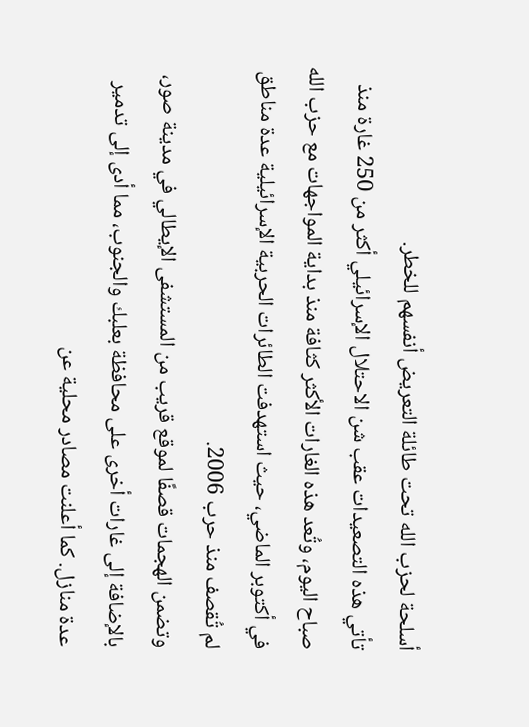أسلحة لحزب الله تحت طائلة التعريض أنفسهم للخطر.
تأتي هذه التصعيدات عقب شن الاحتلال الإسرائيلي أكثر من 250 غارة منذ صباح اليوم، وتُعد هذه الغارات الأكثر كثافة منذ بداية المواجهات مع حزب الله في أكتوبر الماضي، حيث استهدفت الطائرات الحربية الإسرائيلية عدة مناطق لم تُقصف منذ حرب 2006.
وتضمن الهجمات قصفًا لموقع قريب من المستشفى الإيطالي في مدينة صور، بالإضافة إلى غارات أخرى على محافظة بعلبك والجنوب، مما أدى إلى تدمير عدة منازل. كما أعلنت مصادر محلية عن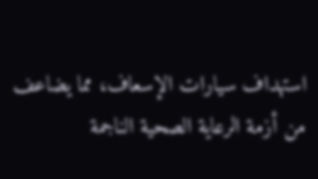استهداف سيارات الإسعاف، مما يضاعف من أزمة الرعاية الصحية الناجمة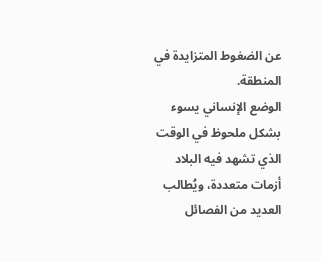عن الضغوط المتزايدة في المنطقة.
الوضع الإنساني يسوء بشكل ملحوظ في الوقت الذي تشهد فيه البلاد أزمات متعددة، ويُطالب العديد من الفصائل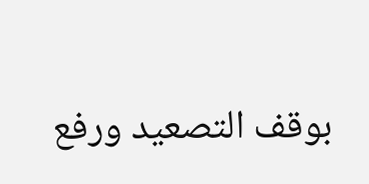بوقف التصعيد ورفع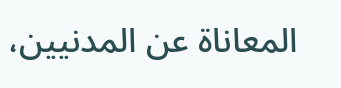المعاناة عن المدنيين،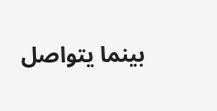بينما يتواصل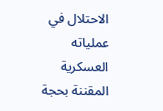الاحتلال في عملياته العسكرية المقننة بحجة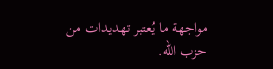مواجهة ما يُعتبر تهديدات من حزب الله.